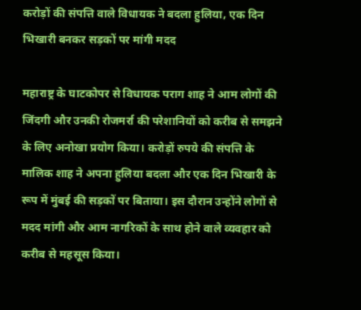करोड़ों की संपत्ति वाले विधायक ने बदला हुलिया, एक दिन भिखारी बनकर सड़कों पर मांगी मदद

महाराष्ट्र के घाटकोपर से विधायक पराग शाह ने आम लोगों की जिंदगी और उनकी रोजमर्रा की परेशानियों को करीब से समझने के लिए अनोखा प्रयोग किया। करोड़ों रुपये की संपत्ति के मालिक शाह ने अपना हुलिया बदला और एक दिन भिखारी के रूप में मुंबई की सड़कों पर बिताया। इस दौरान उन्होंने लोगों से मदद मांगी और आम नागरिकों के साथ होने वाले व्यवहार को करीब से महसूस किया।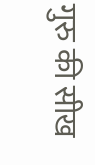गुरु की सीख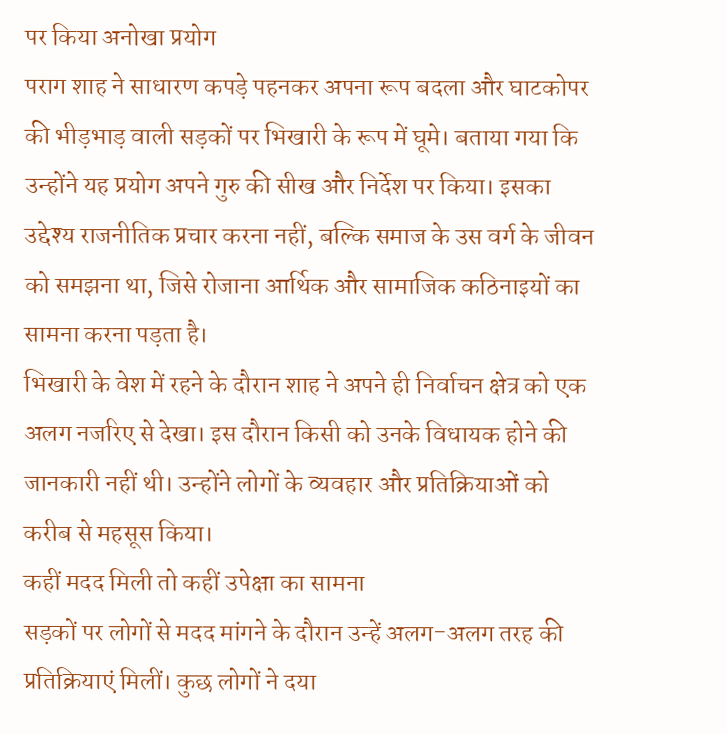पर किया अनोखा प्रयोग
पराग शाह ने साधारण कपड़े पहनकर अपना रूप बदला और घाटकोपर की भीड़भाड़ वाली सड़कों पर भिखारी के रूप में घूमे। बताया गया कि उन्होंने यह प्रयोग अपने गुरु की सीख और निर्देश पर किया। इसका उद्देश्य राजनीतिक प्रचार करना नहीं, बल्कि समाज के उस वर्ग के जीवन को समझना था, जिसे रोजाना आर्थिक और सामाजिक कठिनाइयों का सामना करना पड़ता है।
भिखारी के वेश में रहने के दौरान शाह ने अपने ही निर्वाचन क्षेत्र को एक अलग नजरिए से देखा। इस दौरान किसी को उनके विधायक होने की जानकारी नहीं थी। उन्होंने लोगों के व्यवहार और प्रतिक्रियाओं को करीब से महसूस किया।
कहीं मदद मिली तो कहीं उपेक्षा का सामना
सड़कों पर लोगों से मदद मांगने के दौरान उन्हें अलग-अलग तरह की प्रतिक्रियाएं मिलीं। कुछ लोगों ने दया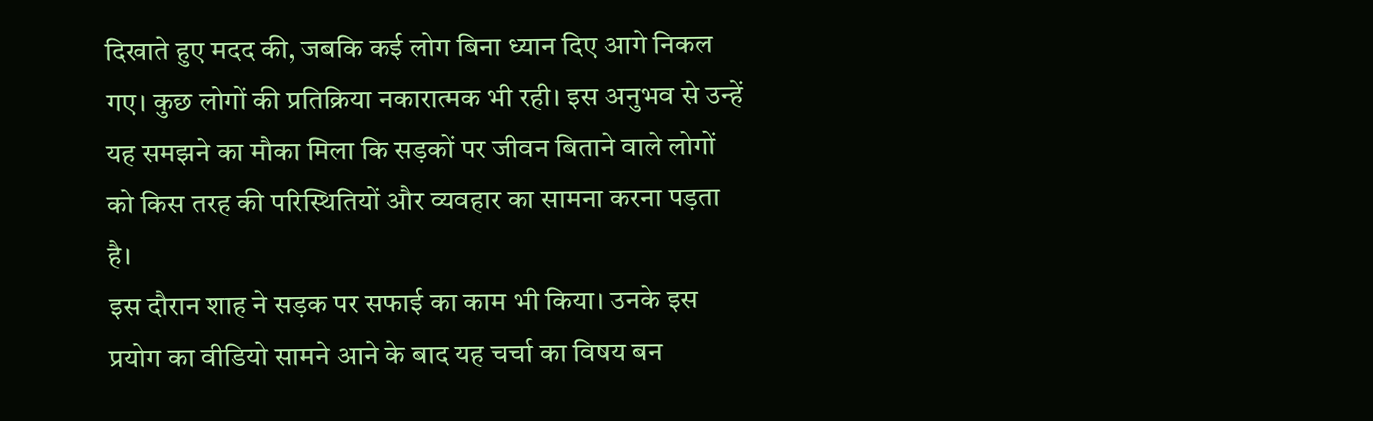दिखाते हुए मदद की, जबकि कई लोग बिना ध्यान दिए आगे निकल गए। कुछ लोगों की प्रतिक्रिया नकारात्मक भी रही। इस अनुभव से उन्हें यह समझने का मौका मिला कि सड़कों पर जीवन बिताने वाले लोगों को किस तरह की परिस्थितियों और व्यवहार का सामना करना पड़ता है।
इस दौरान शाह ने सड़क पर सफाई का काम भी किया। उनके इस प्रयोग का वीडियो सामने आने के बाद यह चर्चा का विषय बन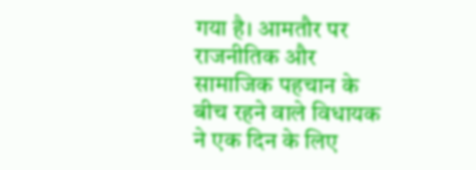गया है। आमतौर पर राजनीतिक और सामाजिक पहचान के बीच रहने वाले विधायक ने एक दिन के लिए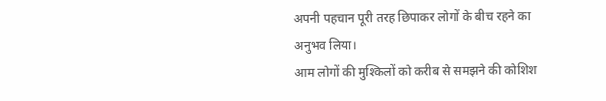अपनी पहचान पूरी तरह छिपाकर लोगों के बीच रहने का अनुभव लिया।
आम लोगों की मुश्किलों को करीब से समझने की कोशिश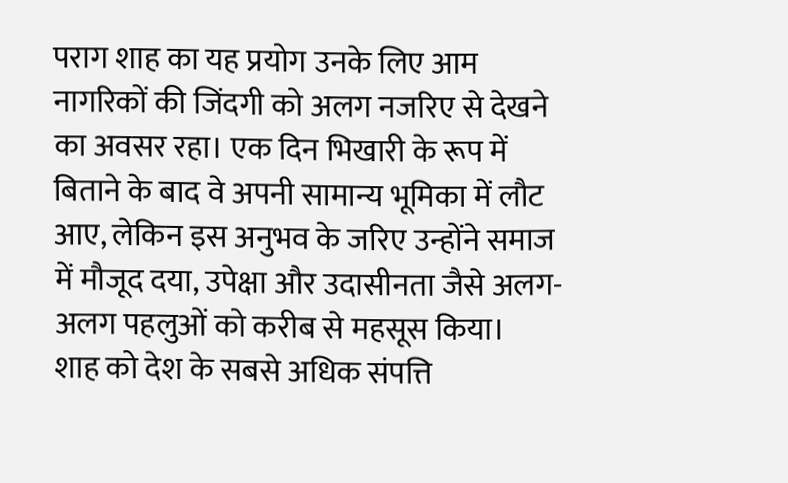पराग शाह का यह प्रयोग उनके लिए आम नागरिकों की जिंदगी को अलग नजरिए से देखने का अवसर रहा। एक दिन भिखारी के रूप में बिताने के बाद वे अपनी सामान्य भूमिका में लौट आए, लेकिन इस अनुभव के जरिए उन्होंने समाज में मौजूद दया, उपेक्षा और उदासीनता जैसे अलग-अलग पहलुओं को करीब से महसूस किया।
शाह को देश के सबसे अधिक संपत्ति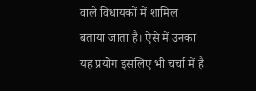वाले विधायकों में शामिल बताया जाता है। ऐसे में उनका यह प्रयोग इसलिए भी चर्चा में है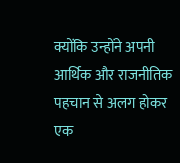क्योंकि उन्होंने अपनी आर्थिक और राजनीतिक पहचान से अलग होकर एक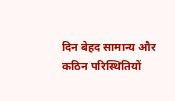दिन बेहद सामान्य और कठिन परिस्थितियों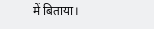में बिताया।